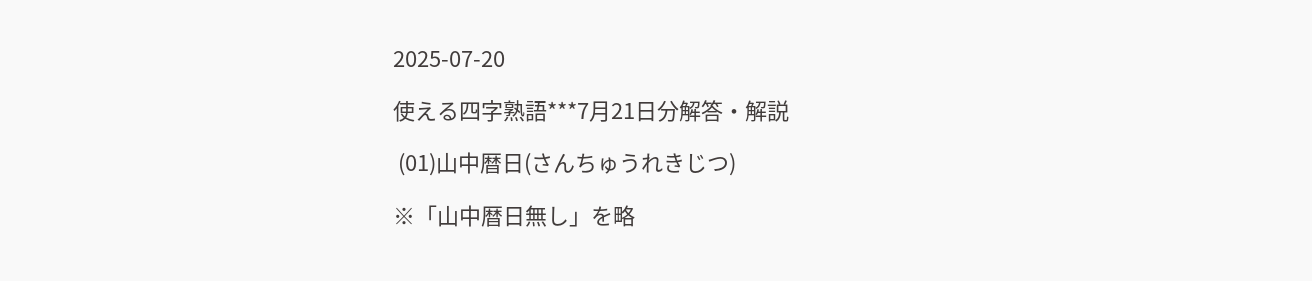2025-07-20

使える四字熟語***7月21日分解答・解説

 (01)山中暦日(さんちゅうれきじつ)

※「山中暦日無し」を略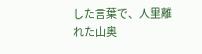した言葉で、人里離れた山奥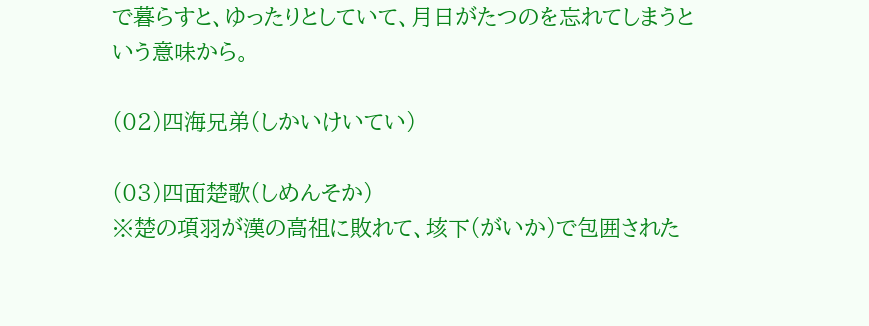で暮らすと、ゆったりとしていて、月日がたつのを忘れてしまうという意味から。

(02)四海兄弟(しかいけいてい)

(03)四面楚歌(しめんそか)
※楚の項羽が漢の高祖に敗れて、垓下(がいか)で包囲された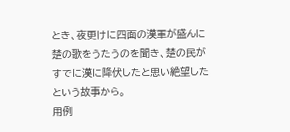とき、夜更けに四面の漢軍が盛んに楚の歌をうたうのを聞き、楚の民がすでに漢に降伏したと思い絶望したという故事から。
用例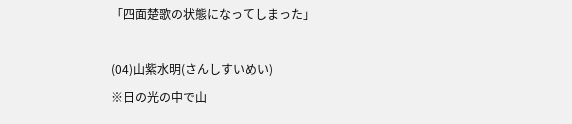「四面楚歌の状態になってしまった」

(04)山紫水明(さんしすいめい)
※日の光の中で山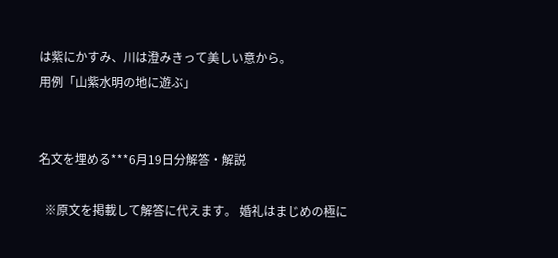は紫にかすみ、川は澄みきって美しい意から。
用例「山紫水明の地に遊ぶ」


名文を埋める***6月19日分解答・解説

  ※原文を掲載して解答に代えます。 婚礼はまじめの極に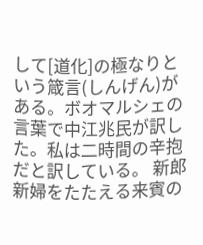して[道化]の極なりという箴言(しんげん)がある。ボオマルシェの言葉で中江兆民が訳した。私は二時間の辛抱だと訳している。 新郎新婦をたたえる来賓の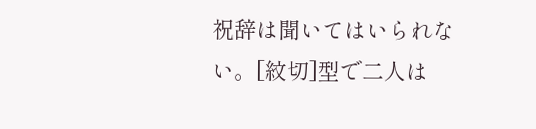祝辞は聞いてはいられない。[紋切]型で二人は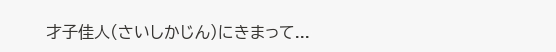才子佳人(さいしかじん)にきまって...